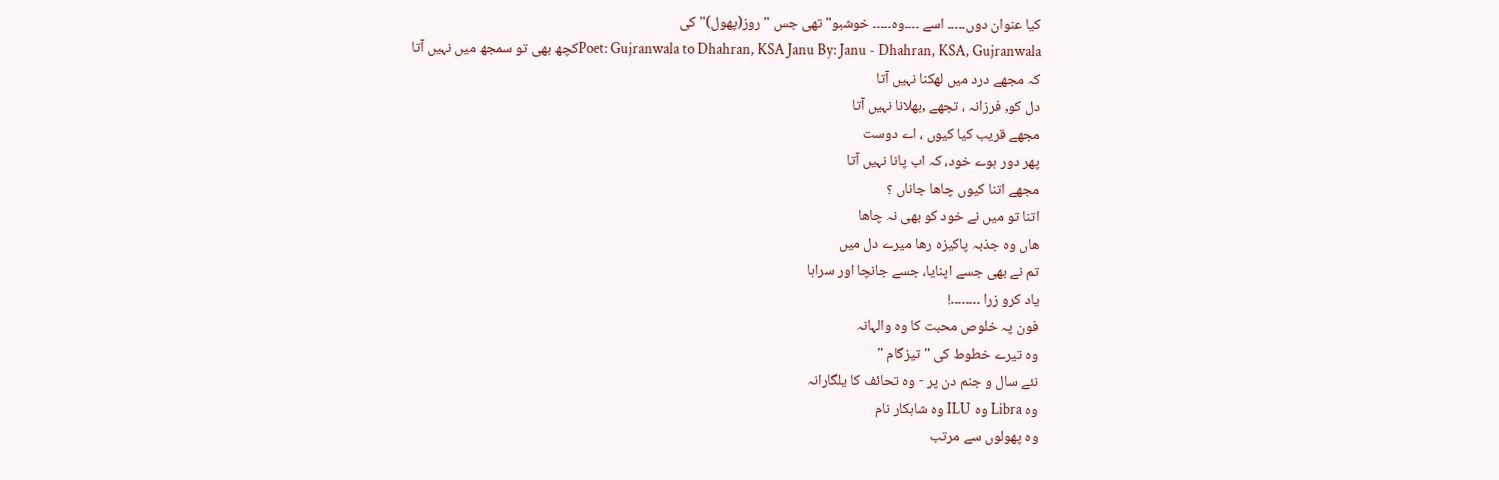کیا عنوان دوں۔۔۔۔۔ اسے ۔۔۔۔وہ۔۔۔۔۔ خوشبو" تھی جس "روز(پھول)" کی
Poet: Gujranwala to Dhahran, KSA Janu By: Janu - Dhahran, KSA, Gujranwalaکچھ بھی تو سمجھ میں نہیں آتا
کہ مجھے درد میں لھکنا نہیں آتا
دل کو, فرزانہ ، تجھے ,بھلانا نہیں آتا
مجھے قریب کیا کیوں ، اے دوست
پھر دور ہوے خود، کہ اب پانا نہیں آتا
مجھے اتنا کیوں چاھا جاناں ؟
اتنا تو میں نے خود کو بھی نہ چاھا
ھاں وہ جذبہ پاکیزہ رھا میرے دل میں
تم نے بھی جسے اپنایا، جسے جانچا اور سراہا
یاد کرو زرا ۔۔۔۔۔۔۔۔!
فون پہ خلوص محبت کا وہ والہانہ
وہ تیرے خطوط کی " تیزگام "
نئے سال و جنم دن پر - وہ تحائف کا یلگارانہ
وہ Libra وہ ILU وہ شاہکار نام
وہ پھولوں سے مرتب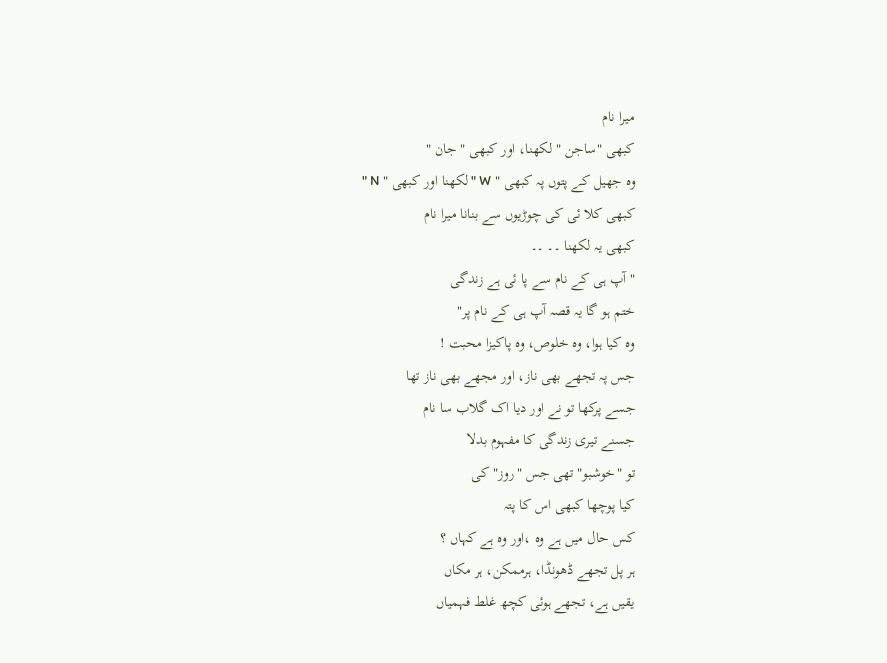میرا نام
کبھی "ساجن " لکھنا، اور کبھی " جان "
وہ جھیل کے پتوں پہ کبھی " W " لکھنا اور کبھی " N "
کبھی کلا ئی کی چوڑیوں سے بنانا میرا نام
کبھی یہ لکھنا ۔۔ ۔۔
" آپ ہی کے نام سے پا ئی ہے زندگی
ختم ہو گا یہ قصہ آپ ہی کے نام پر"
وہ کیا ہوا، وہ خلوص، وہ پاکیزا محبت !
جس پہ تجھے بھی ناز، اور مجھے بھی ناز تھا
جسے پرکھا تو نے اور دیا اک گلاب سا نام
جسنے تیری زندگی کا مفہوم بدلا
تو "خوشبو" تھی جس "روز" کی
کیا پوچھا کبھی اس کا پتہ
کس حال میں ہے وہ ،اور وہ ہے کہاں ؟
ہر پل تجھے ڈھونڈا، ہرممکن، ہر مکاں
یقیں ہے، تجھے ہوئی کچھ غلط فہمیاں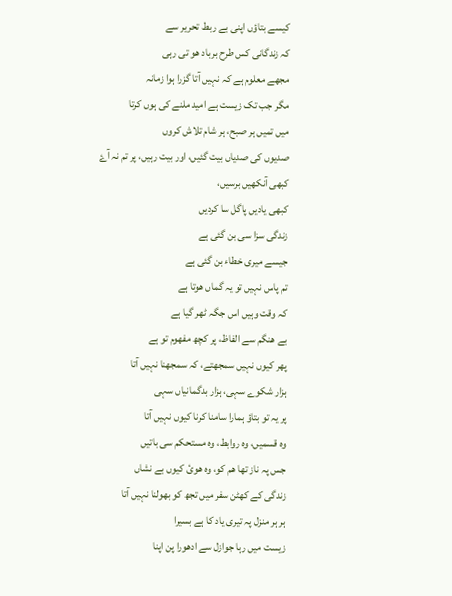کیسے بتاؤں اپنی بے ربط تحریر سے
کہ زندگانی کس طرح برباد ھو تی رہی
مجھے معلوم ہے کہ نہیں آتا گزرا ہوا زمانہ
مگر جب تک زیست ہے امید ملنے کی ہوں کرتا
میں تمیں ہر صبح، ہر شام تلاش کروں
صدیوں کی صدیاں بیت گئیں، اور بیت رہیں، پر تم نہ آۓ
کبھی آنکھیں برسیں،
کبھی یادیں پاگل سا کردیں
زندگی سزا سی بن گئی ہے
جیسے میری خطاء بن گئی ہے
تم پاس نہیں تو یہ گماں ھوتا ہے
کہ وقت وہیں اس جگہ ٹھر گیا ہے
بے ھنگم سے الفاظ، پر کچھ مفھوم تو ہے
پھر کیوں نہیں سمجھتے، کہ سمجھنا نہیں آتا
ہزار شکوے سہی، ہزار بدگمانیاں سہی
پر یہ تو بتاؤ ہمارا سامنا کرنا کیوں نہیں آتا
وہ قسمیں، وہ روابط، وہ مستحکم سی باتیں
جس پہ ناز تھا ھم کو، وہ ھوئ کیوں بے نشاں
زندگی کے کھٹن سفر میں تجھ کو بھولنا نہیں آتا
ہر ہر منزل پہ تیری یاد کا ہے بسیرا
زیست میں رہا جوازل سے ادھورا پن اپنا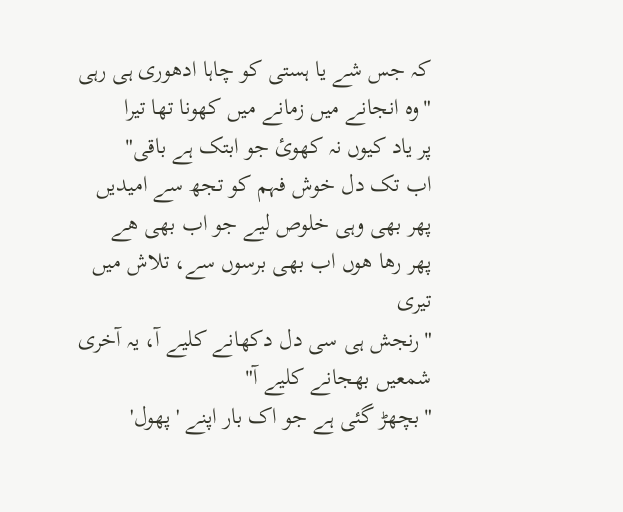کہ جس شے یا ہستی کو چاہا ادھوری ہی رہی
"وہ انجانے میں زمانے میں کھونا تھا تیرا
پر یاد کیوں نہ کھوئ جو ابتک ہے باقی"
اب تک دل خوش فہم کو تجھ سے امیدیں
پھر بھی وہی خلوص لیے جو اب بھی ھے
پھر رھا ھوں اب بھی برسوں سے، تلاش میں تیری
"رنجش ہی سی دل دکھانے کلیے آ، یہ آخری شمعیں بھجانے کلیے آ"
"بچھڑ گئی ہے جو اک بار اپنے 'پھول'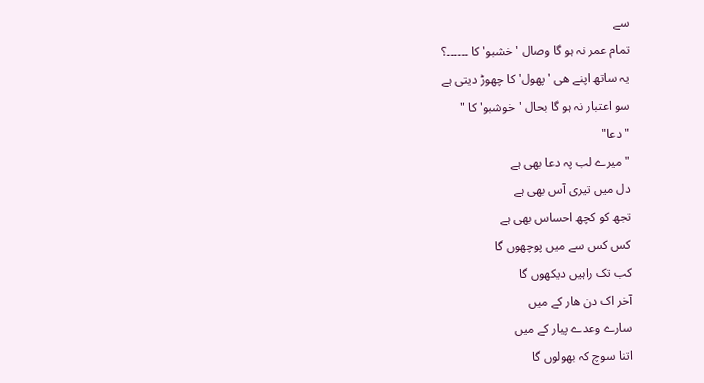سے
تمام عمر نہ ہو گا وصال 'خشبو' کا ۔۔۔۔۔۔؟
یہ ساتھ اپنے ھی 'پھول' کا چھوڑ دیتی ہے
سو اعتبار نہ ہو گا بحال 'خوشبو' کا "
"دعا"
" میرے لب پہ دعا بھی ہے
دل میں تیری آس بھی ہے
تجھ کو کچھ احساس بھی ہے
کس کس سے میں پوچھوں گا
کب تک راہیں دیکھوں گا
آخر اک دن ھار کے میں
سارے وعدے پیار کے میں
اتنا سوچ کہ بھولوں گا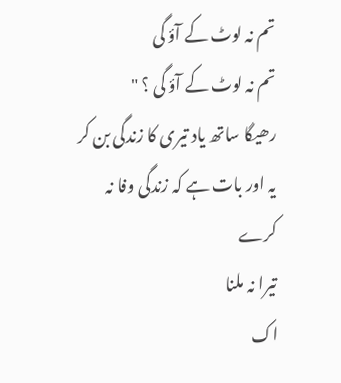تم نہ لوٹ کے آؤ گی
تم نہ لوٹ کے آؤ گی ؟ "
رھیگا ساتھ یاد تیری کا زندگی بن کر
یہ اور بات ہے کہ زندگی وفا نہ کرے
تیرا نہ ملنا
اک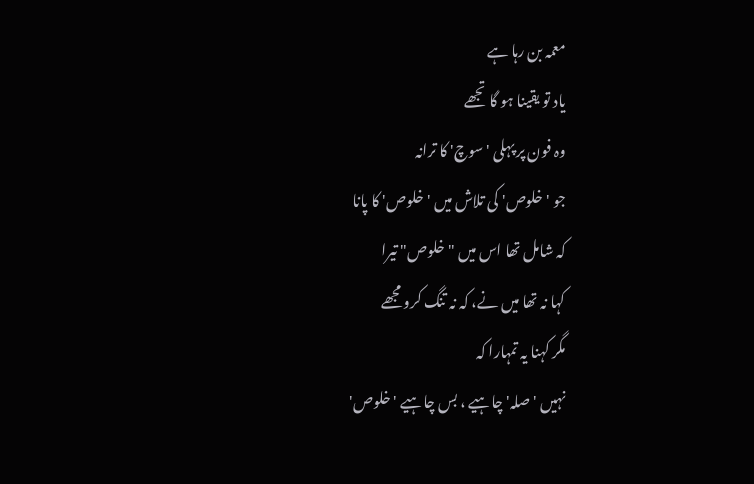معمہ بن رہا ہے
یاد تو یقینا ہو گا تجھے
وہ فون پر پہلی ' سوچ' کا ترانہ
جو 'خلوص' کی تلاش میں 'خلوص' کا پانا
کہ شامل تھا اس میں " خلوص" تیرا
کہا نہ تھا میں نے، کہ نہ تنگ کرو مجھے
مگر کہنا یہ تمہارا کہ
نہیں 'صلہ' چاہیے ، بس چاہیے 'خلوص'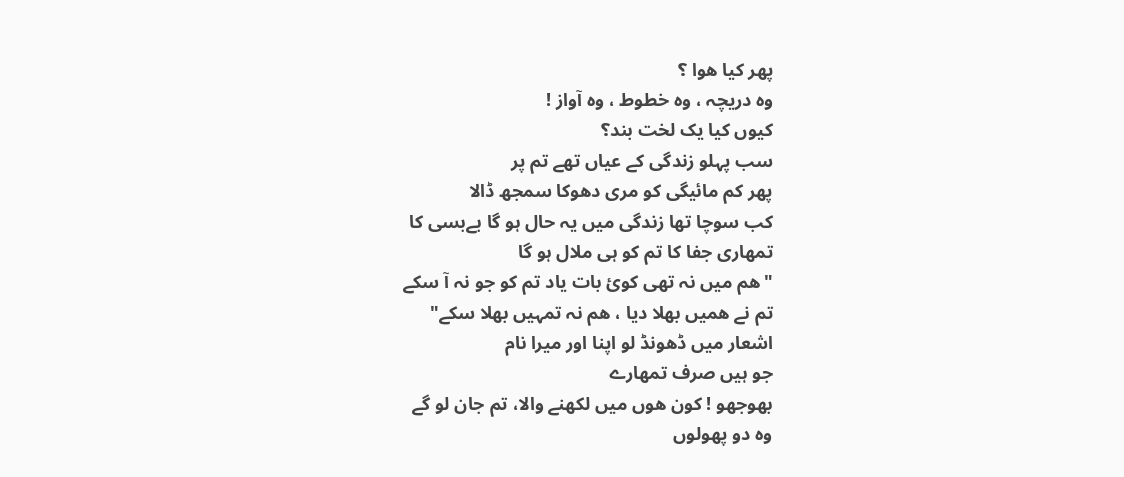پھر کیا ھوا ؟
وہ دریچہ ، وہ خطوط ، وہ آواز !
کیوں کیا یک لخت بند؟
سب پہلو زندگی کے عیاں تھے تم پر
پھر کم مائیگی کو مری دھوکا سمجھ ڈالا
کب سوچا تھا زندگی میں یہ حال ہو گا بےبسی کا
تمھاری جفا کا تم کو ہی ملال ہو گا
"ھم میں نہ تھی کوئ بات یاد تم کو جو نہ آ سکے
تم نے ھمیں بھلا دیا ، ھم نہ تمہیں بھلا سکے"
اشعار میں ڈھونڈ لو اپنا اور میرا نام
جو ہیں صرف تمھارے
بھوجھو ! کون ھوں میں لکھنے والا، تم جان لو گے
وہ دو پھولوں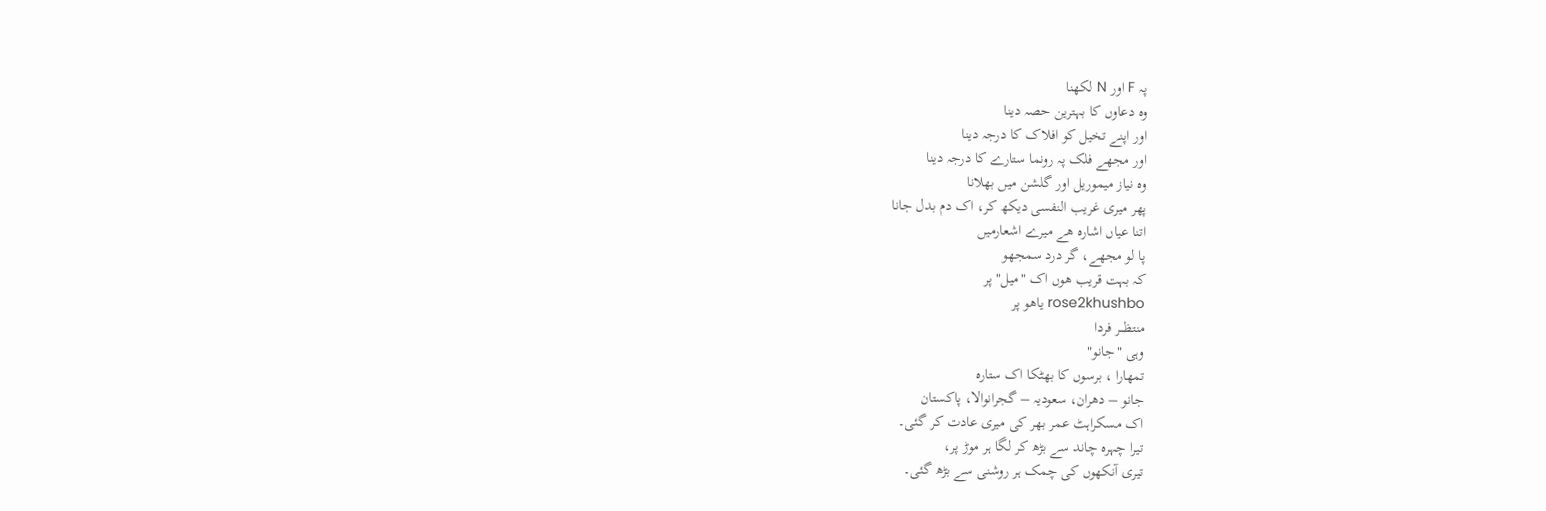پہ F اور N لکھنا
وہ دعاوں کا بہترین حصہ دینا
اور اپنے تخیل کو افلاک کا درجہ دینا
اور مجھے فلک پہ رونما ستارے کا درجہ دینا
وہ نیاز میموریل اور گلشن میں بھلانا
پھر میری غریب النفسی دیکھ کر، اک دم بدل جانا
اتنا عیاں اشارہ ھے میرے اشعارمیں
پا لو مجھے، گر درد سمجھو
کہ بہت قریب ھوں اک "میل" پر
rose2khushbo یاھو پر
منتظـــر فردا
وہی "جانو"
تمھارا ، برسوں کا بھٹکا اک ستارہ
جانو – دھران، سعودیہ – گجرانوالا، پاکستان
اک مسکراہٹ عمر بھر کی میری عادت کر گئی۔
تیرا چہرہ چاند سے بڑھ کر لگا ہر موڑ پر،
تیری آنکھوں کی چمک ہر روشنی سے بڑھ گئی۔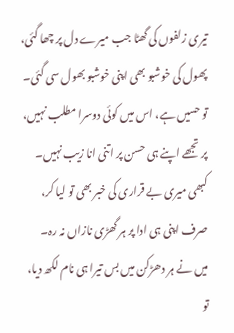تیری زلفوں کی گھٹا جب میرے دل پر چھا گئی،
پھول کی خوشبو بھی اپنی خوشبو بھول سی گئی۔
تو حسیں ہے، اس میں کوئی دوسرا مطلب نہیں،
پر تجھے اپنے ہی حسن پر اتنی انا زیب نہیں۔
کبھی میری بے قراری کی خبر بھی تو لیا کر،
صرف اپنی ہی ادا پر ہر گھڑی نازاں نہ رہ۔
میں نے ہر دھڑکن میں بس تیرا ہی نام لکھ دیا،
تو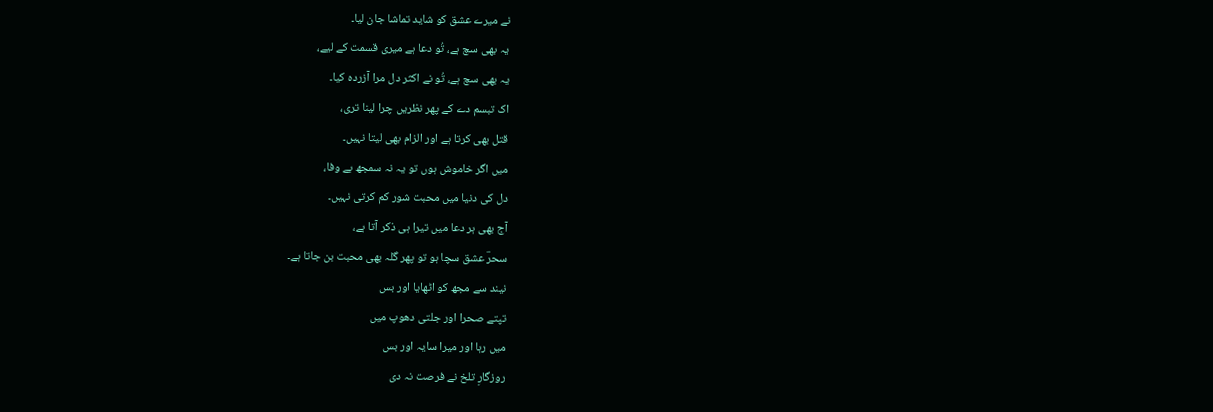نے میرے عشق کو شاید تماشا جان لیا۔
یہ بھی سچ ہے، تُو دعا ہے میری قسمت کے لیے،
یہ بھی سچ ہے، تُو نے اکثر دل مرا آزردہ کیا۔
اک تبسم دے کے پھر نظریں چرا لینا تری،
قتل بھی کرتا ہے اور الزام بھی لیتا نہیں۔
میں اگر خاموش ہوں تو یہ نہ سمجھ بے وفا،
دل کی دنیا میں محبت شور کم کرتی نہیں۔
آج بھی ہر دعا میں تیرا ہی ذکر آتا ہے،
سحرؔ عشق سچا ہو تو پھر گلہ بھی محبت بن جاتا ہے۔
نیند سے مجھ کو اٹھایا اور بس
تپتے صحرا اور جلتی دھوپ میں
میں رہا اور میرا سایہ اور بس
روزگارِ تلخ نے فرصت نہ دی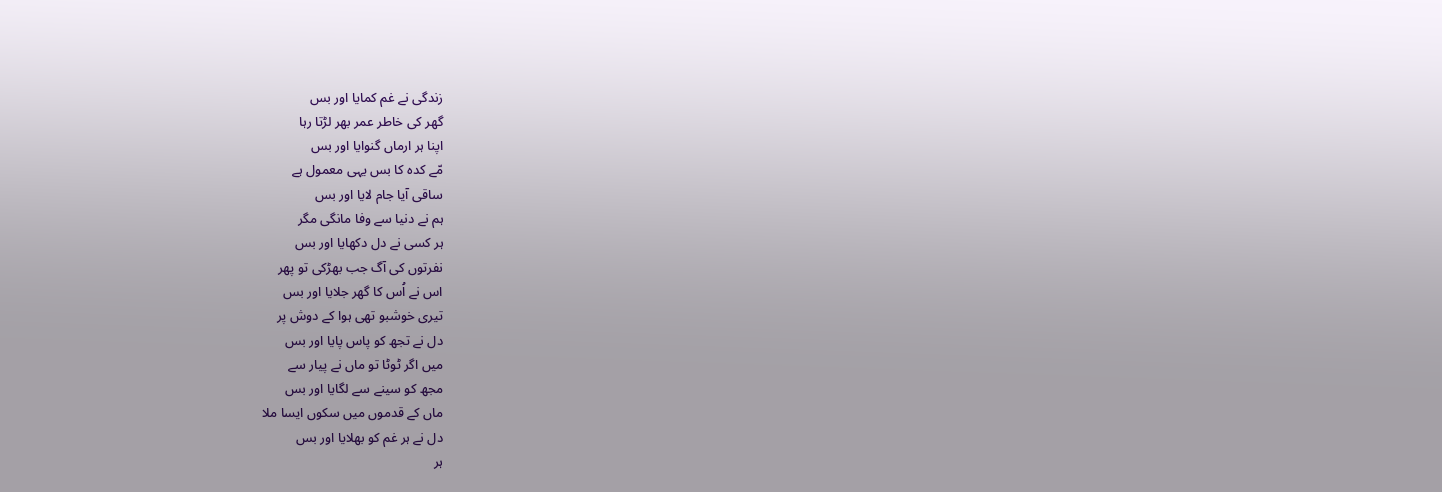زندگی نے غم کمایا اور بس
گھر کی خاطر عمر بھر لڑتا رہا
اپنا ہر ارماں گنوایا اور بس
مّے کده کا بس یہی معمول ہے
ساقی آیا جام لایا اور بس
ہم نے دنیا سے وفا مانگی مگر
ہر کسی نے دل دکھایا اور بس
نفرتوں کی آگ جب بھڑکی تو پھر
اس نے اُس کا گھر جلایا اور بس
تیری خوشبو تھی ہوا کے دوش پر
دل نے تجھ کو پاس پایا اور بس
میں اگر ٹوٹا تو ماں نے پیار سے
مجھ کو سینے سے لگایا اور بس
ماں کے قدموں میں سکوں ایسا ملا
دل نے ہر غم کو بھلایا اور بس
ہر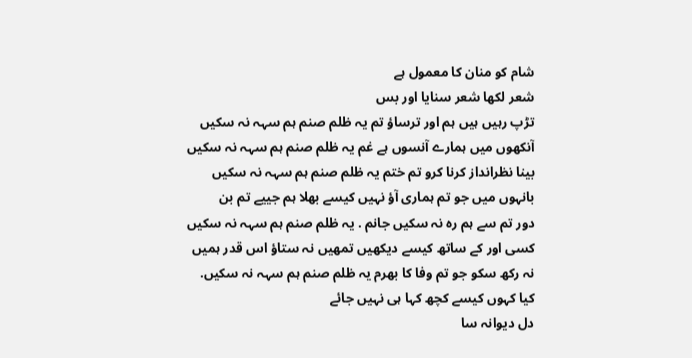شام کو منان کا معمول ہے
شعر لکھا شعر سنایا اور بس
تڑپ رہیں ہیں ہم اور ترساؤ تم یہ ظلم صنم ہم سہہ نہ سکیں
آنکھوں میں ہمارے آنسوں ہے غم یہ ظلم صنم ہم سہہ نہ سکیں
بینا نظرانداز کرنا کرو تم ختم یہ ظلم صنم ہم سہہ نہ سکیں
بانہوں میں جو تم ہماری آؤ نہیں کیسے بھلا ہم جییے تم بن
دور تم سے ہم رہ نہ سکیں جانم . یہ ظلم صنم ہم سہہ نہ سکیں
کسی اور کے ساتھ کیسے دیکھیں تمھیں نہ ستاؤ اس قدر ہمیں
نہ رکھ سکو جو تم وفا کا بھرم یہ ظلم صنم ہم سہہ نہ سکیں.
کیا کہوں کیسے کچھ کہا ہی نہیں جائے
دل دیوانہ سا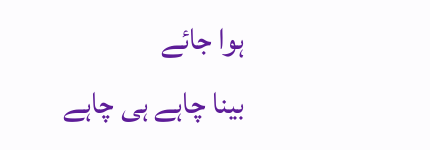ہوا جائے
بینا چاہے ہی چاہے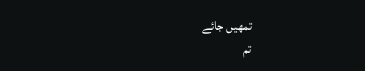تمھیں جائے
تم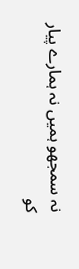نہ سمجھو ہمیں نہ ہمارے پیار کو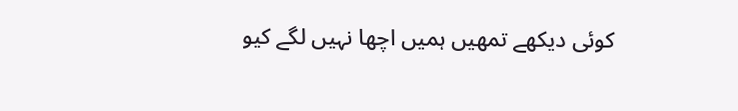کوئی دیکھے تمھیں ہمیں اچھا نہیں لگے کیو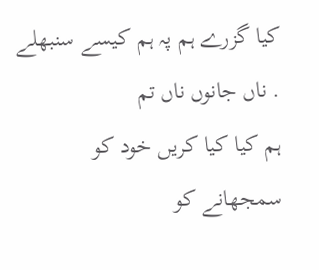کیا گزرے ہم پہ ہم کیسے سنبھلے . ناں جانوں ناں تم
ہم کیا کیا کریں خود کو سمجھانے کو